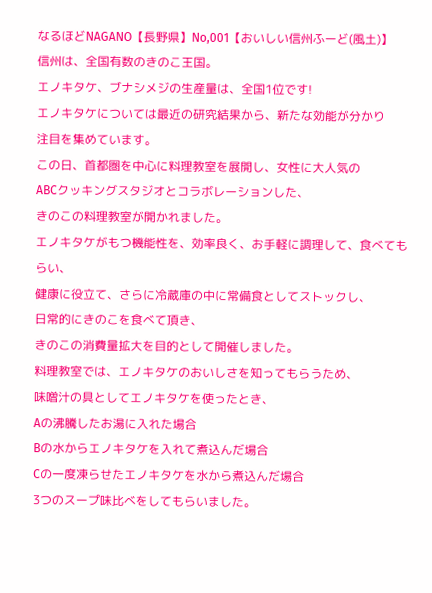なるほどNAGANO【長野県】No,001【おいしい信州ふーど(風土)】
信州は、全国有数のきのこ王国。
エノキタケ、ブナシメジの生産量は、全国1位です!
エノキタケについては最近の研究結果から、新たな効能が分かり
注目を集めています。
この日、首都圏を中心に料理教室を展開し、女性に大人気の
ABCクッキングスタジオとコラボレーションした、
きのこの料理教室が開かれました。
エノキタケがもつ機能性を、効率良く、お手軽に調理して、食べてもらい、
健康に役立て、さらに冷蔵庫の中に常備食としてストックし、
日常的にきのこを食べて頂き、
きのこの消費量拡大を目的として開催しました。
料理教室では、エノキタケのおいしさを知ってもらうため、
味噌汁の具としてエノキタケを使ったとき、
Aの沸騰したお湯に入れた場合
Bの水からエノキタケを入れて煮込んだ場合
Cの一度凍らせたエノキタケを水から煮込んだ場合
3つのスープ味比べをしてもらいました。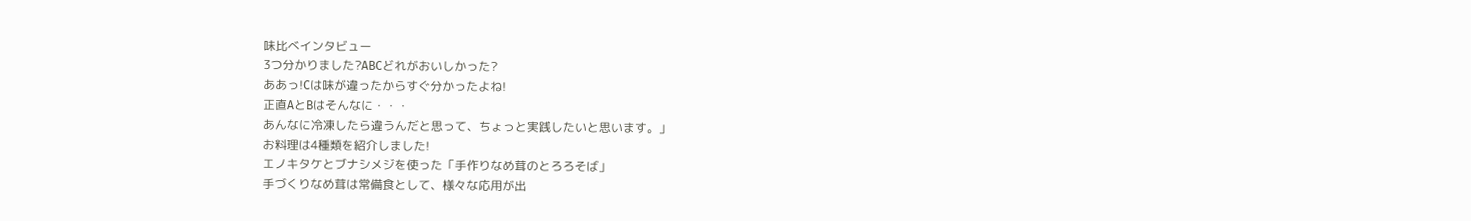味比べインタビュー
3つ分かりました?ABCどれがおいしかった?
ああっ!Cは味が違ったからすぐ分かったよね!
正直AとBはそんなに・・・
あんなに冷凍したら違うんだと思って、ちょっと実践したいと思います。」
お料理は4種類を紹介しました!
エノキタケとブナシメジを使った「手作りなめ茸のとろろそば」
手づくりなめ茸は常備食として、様々な応用が出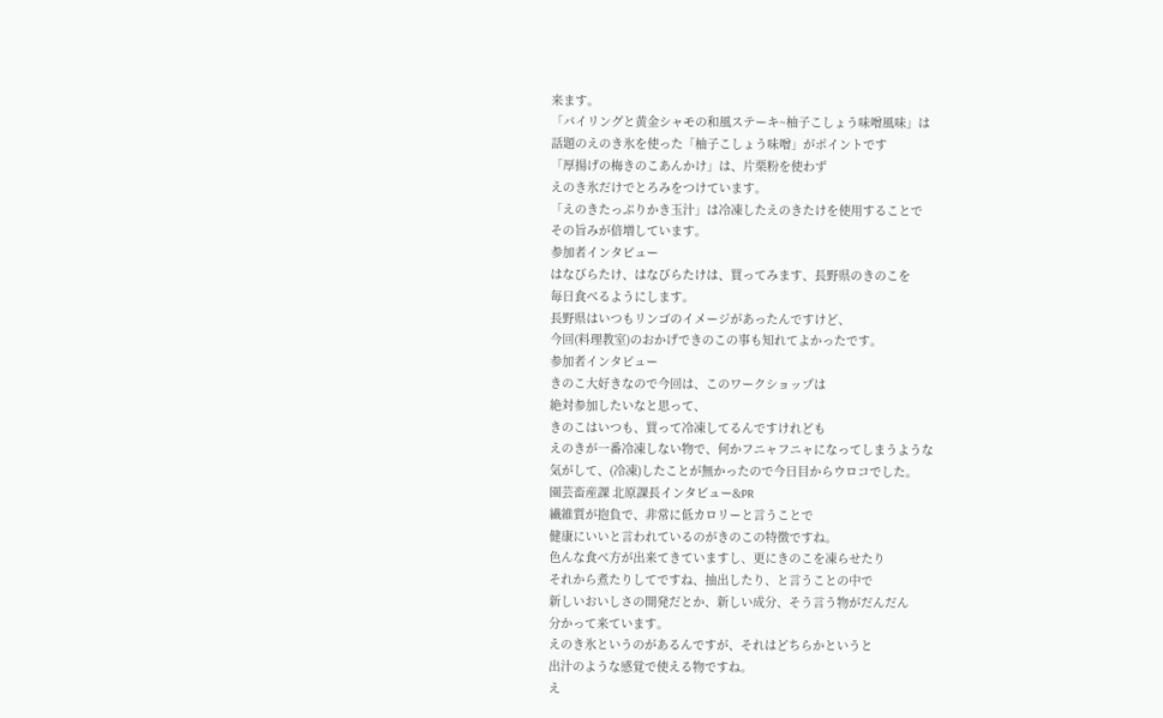来ます。
「バイリングと黄金シャモの和風ステーキ~柚子こしょう味噌風味」は
話題のえのき氷を使った「柚子こしょう味噌」がポイントです
「厚揚げの梅きのこあんかけ」は、片栗粉を使わず
えのき氷だけでとろみをつけています。
「えのきたっぷりかき玉汁」は冷凍したえのきたけを使用することで
その旨みが倍増しています。
参加者インタビュー
はなびらたけ、はなびらたけは、買ってみます、長野県のきのこを
毎日食べるようにします。
長野県はいつもリンゴのイメージがあったんですけど、
今回(料理教室)のおかげできのこの事も知れてよかったです。
参加者インタビュー
きのこ大好きなので今回は、このワークショップは
絶対参加したいなと思って、
きのこはいつも、買って冷凍してるんですけれども
えのきが一番冷凍しない物で、何かフニャフニャになってしまうような
気がして、(冷凍)したことが無かったので今日目からウロコでした。
園芸畜産課 北原課長インタビュー&PR
繊維質が抱負で、非常に低カロリーと言うことで
健康にいいと言われているのがきのこの特徴ですね。
色んな食べ方が出来てきていますし、更にきのこを凍らせたり
それから煮たりしてですね、抽出したり、と言うことの中で
新しいおいしさの開発だとか、新しい成分、そう言う物がだんだん
分かって来ています。
えのき氷というのがあるんですが、それはどちらかというと
出汁のような感覚で使える物ですね。
え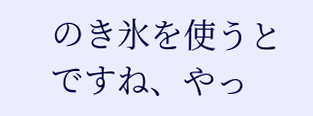のき氷を使うとですね、やっ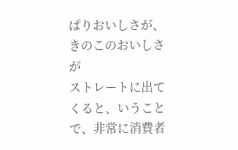ぱりおいしさが、きのこのおいしさが
ストレートに出てくると、いうことで、非常に消費者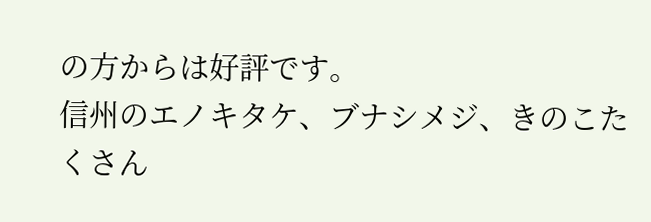の方からは好評です。
信州のエノキタケ、ブナシメジ、きのこたくさん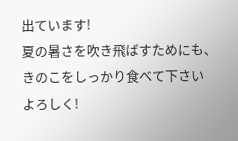出ています!
夏の暑さを吹き飛ばすためにも、きのこをしっかり食べて下さい
よろしく!